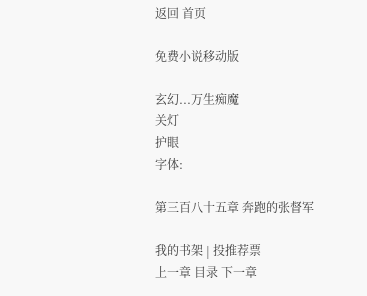返回 首页

免费小说移动版

玄幻...万生痴魔
关灯
护眼
字体:

第三百八十五章 奔跑的张督军

我的书架 | 投推荐票
上一章 目录 下一章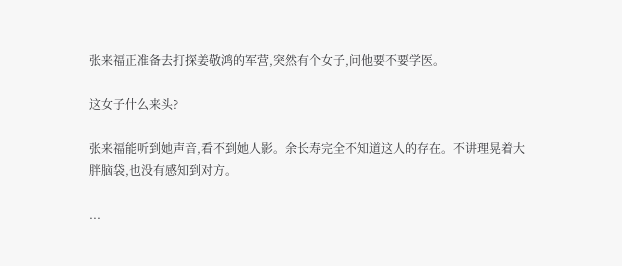张来福正准备去打探姜敬鸿的军营,突然有个女子,问他要不要学医。

这女子什么来头?

张来福能听到她声音,看不到她人影。余长寿完全不知道这人的存在。不讲理晃着大胖脑袋,也没有感知到对方。

...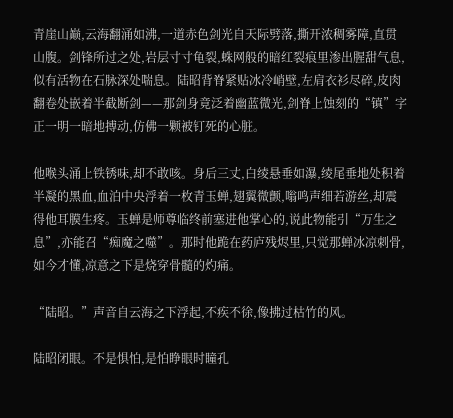青崖山巅,云海翻涌如沸,一道赤色剑光自天际劈落,撕开浓稠雾障,直贯山腹。剑锋所过之处,岩层寸寸龟裂,蛛网般的暗红裂痕里渗出腥甜气息,似有活物在石脉深处喘息。陆昭背脊紧贴冰冷峭壁,左肩衣衫尽碎,皮肉翻卷处嵌着半截断剑——那剑身竟泛着幽蓝微光,剑脊上蚀刻的“镇”字正一明一暗地搏动,仿佛一颗被钉死的心脏。

他喉头涌上铁锈味,却不敢咳。身后三丈,白绫悬垂如瀑,绫尾垂地处积着半凝的黑血,血泊中央浮着一枚青玉蝉,翅翼微颤,嗡鸣声细若游丝,却震得他耳膜生疼。玉蝉是师尊临终前塞进他掌心的,说此物能引“万生之息”,亦能召“痴魔之噬”。那时他跪在药庐残烬里,只觉那蝉冰凉刺骨,如今才懂,凉意之下是烧穿骨髓的灼痛。

“陆昭。”声音自云海之下浮起,不疾不徐,像拂过枯竹的风。

陆昭闭眼。不是惧怕,是怕睁眼时瞳孔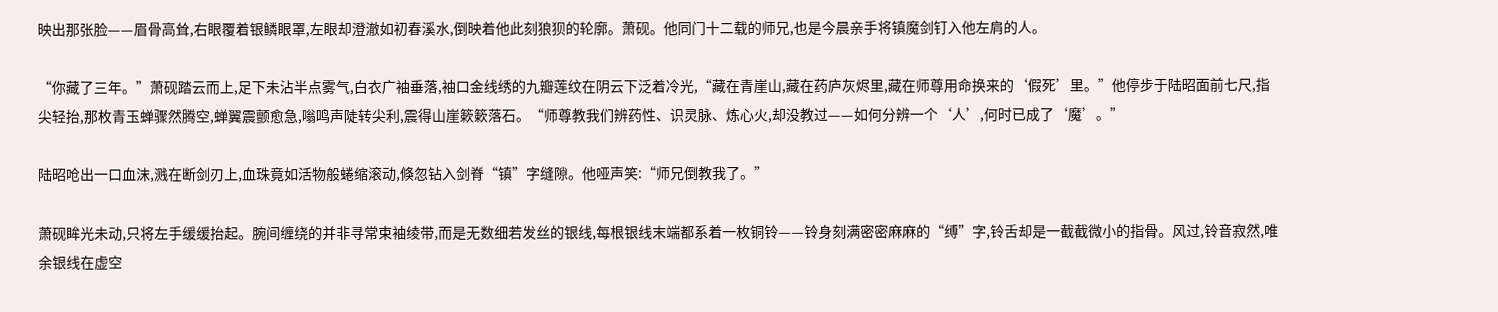映出那张脸——眉骨高耸,右眼覆着银鳞眼罩,左眼却澄澈如初春溪水,倒映着他此刻狼狈的轮廓。萧砚。他同门十二载的师兄,也是今晨亲手将镇魔剑钉入他左肩的人。

“你藏了三年。”萧砚踏云而上,足下未沾半点雾气,白衣广袖垂落,袖口金线绣的九瓣莲纹在阴云下泛着冷光,“藏在青崖山,藏在药庐灰烬里,藏在师尊用命换来的‘假死’里。”他停步于陆昭面前七尺,指尖轻抬,那枚青玉蝉骤然腾空,蝉翼震颤愈急,嗡鸣声陡转尖利,震得山崖簌簌落石。“师尊教我们辨药性、识灵脉、炼心火,却没教过——如何分辨一个‘人’,何时已成了‘魔’。”

陆昭呛出一口血沫,溅在断剑刃上,血珠竟如活物般蜷缩滚动,倏忽钻入剑脊“镇”字缝隙。他哑声笑:“师兄倒教我了。”

萧砚眸光未动,只将左手缓缓抬起。腕间缠绕的并非寻常束袖绫带,而是无数细若发丝的银线,每根银线末端都系着一枚铜铃——铃身刻满密密麻麻的“缚”字,铃舌却是一截截微小的指骨。风过,铃音寂然,唯余银线在虚空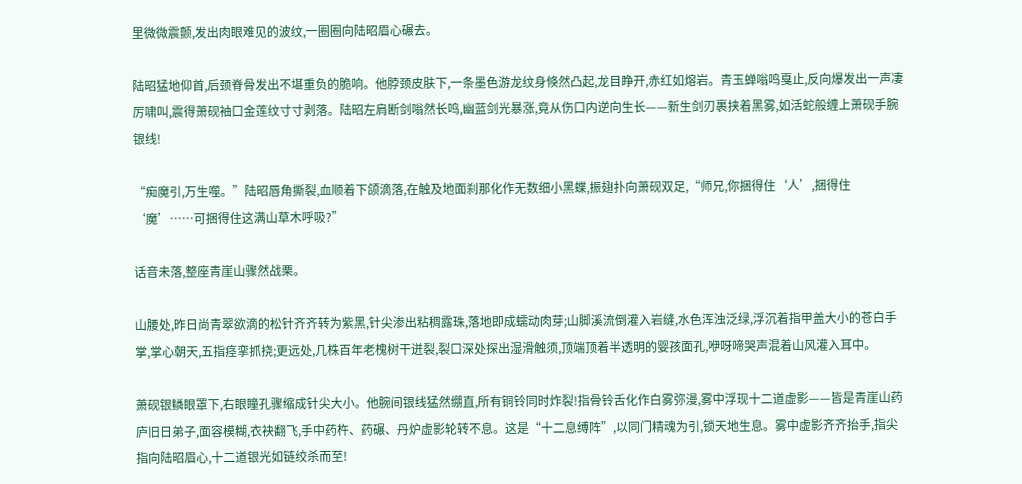里微微震颤,发出肉眼难见的波纹,一圈圈向陆昭眉心碾去。

陆昭猛地仰首,后颈脊骨发出不堪重负的脆响。他脖颈皮肤下,一条墨色游龙纹身倏然凸起,龙目睁开,赤红如熔岩。青玉蝉嗡鸣戛止,反向爆发出一声凄厉啸叫,震得萧砚袖口金莲纹寸寸剥落。陆昭左肩断剑嗡然长鸣,幽蓝剑光暴涨,竟从伤口内逆向生长——新生剑刃裹挟着黑雾,如活蛇般缠上萧砚手腕银线!

“痴魔引,万生噬。”陆昭唇角撕裂,血顺着下颌滴落,在触及地面刹那化作无数细小黑蝶,振翅扑向萧砚双足,“师兄,你捆得住‘人’,捆得住‘魔’……可捆得住这满山草木呼吸?”

话音未落,整座青崖山骤然战栗。

山腰处,昨日尚青翠欲滴的松针齐齐转为紫黑,针尖渗出粘稠露珠,落地即成蠕动肉芽;山脚溪流倒灌入岩缝,水色浑浊泛绿,浮沉着指甲盖大小的苍白手掌,掌心朝天,五指痉挛抓挠;更远处,几株百年老槐树干迸裂,裂口深处探出湿滑触须,顶端顶着半透明的婴孩面孔,咿呀啼哭声混着山风灌入耳中。

萧砚银鳞眼罩下,右眼瞳孔骤缩成针尖大小。他腕间银线猛然绷直,所有铜铃同时炸裂!指骨铃舌化作白雾弥漫,雾中浮现十二道虚影——皆是青崖山药庐旧日弟子,面容模糊,衣袂翻飞,手中药杵、药碾、丹炉虚影轮转不息。这是“十二息缚阵”,以同门精魂为引,锁天地生息。雾中虚影齐齐抬手,指尖指向陆昭眉心,十二道银光如链绞杀而至!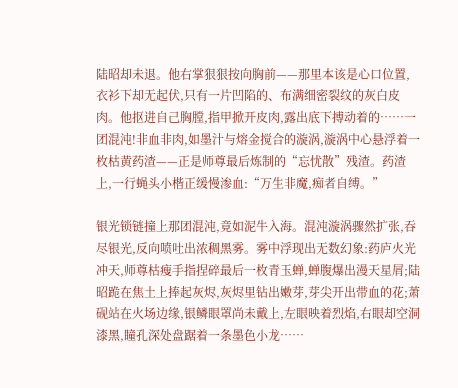陆昭却未退。他右掌狠狠按向胸前——那里本该是心口位置,衣衫下却无起伏,只有一片凹陷的、布满细密裂纹的灰白皮肉。他抠进自己胸膛,指甲掀开皮肉,露出底下搏动着的……一团混沌!非血非肉,如墨汁与熔金搅合的漩涡,漩涡中心悬浮着一枚枯黄药渣——正是师尊最后炼制的“忘忧散”残渣。药渣上,一行蝇头小楷正缓慢渗血:“万生非魔,痴者自缚。”

银光锁链撞上那团混沌,竟如泥牛入海。混沌漩涡骤然扩张,吞尽银光,反向喷吐出浓稠黑雾。雾中浮现出无数幻象:药庐火光冲天,师尊枯瘦手指捏碎最后一枚青玉蝉,蝉腹爆出漫天星屑;陆昭跪在焦土上捧起灰烬,灰烬里钻出嫩芽,芽尖开出带血的花;萧砚站在火场边缘,银鳞眼罩尚未戴上,左眼映着烈焰,右眼却空洞漆黑,瞳孔深处盘踞着一条墨色小龙……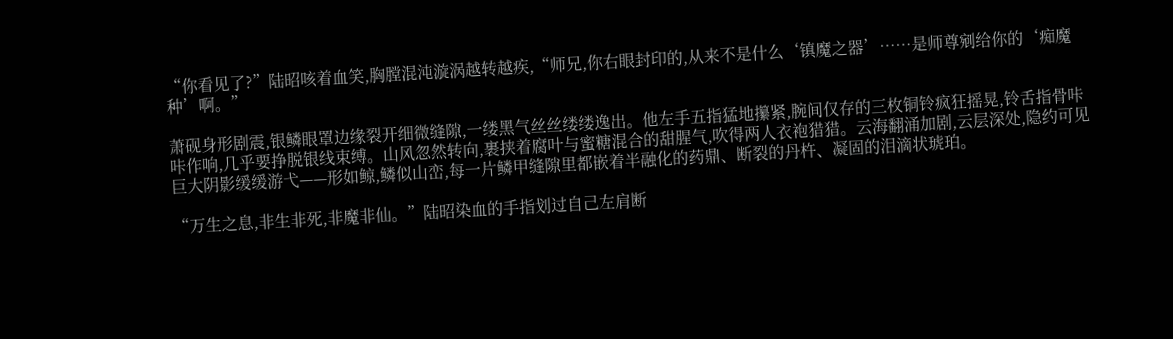“你看见了?”陆昭咳着血笑,胸膛混沌漩涡越转越疾,“师兄,你右眼封印的,从来不是什么‘镇魔之器’……是师尊剜给你的‘痴魔种’啊。”

萧砚身形剧震,银鳞眼罩边缘裂开细微缝隙,一缕黑气丝丝缕缕逸出。他左手五指猛地攥紧,腕间仅存的三枚铜铃疯狂摇晃,铃舌指骨咔咔作响,几乎要挣脱银线束缚。山风忽然转向,裹挟着腐叶与蜜糖混合的甜腥气,吹得两人衣袍猎猎。云海翻涌加剧,云层深处,隐约可见巨大阴影缓缓游弋——形如鲸,鳞似山峦,每一片鳞甲缝隙里都嵌着半融化的药鼎、断裂的丹杵、凝固的泪滴状琥珀。

“万生之息,非生非死,非魔非仙。”陆昭染血的手指划过自己左肩断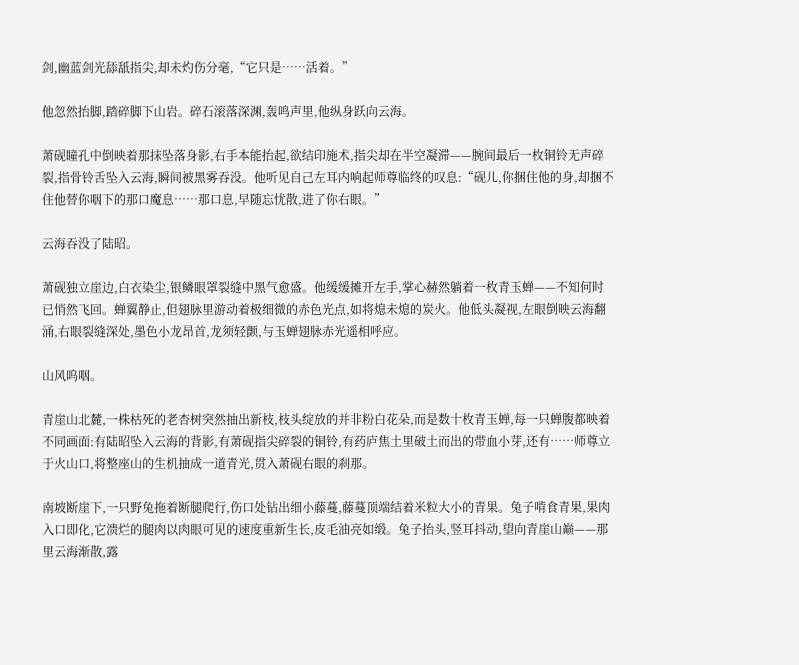剑,幽蓝剑光舔舐指尖,却未灼伤分毫,“它只是……活着。”

他忽然抬脚,踏碎脚下山岩。碎石滚落深渊,轰鸣声里,他纵身跃向云海。

萧砚瞳孔中倒映着那抹坠落身影,右手本能抬起,欲结印施术,指尖却在半空凝滞——腕间最后一枚铜铃无声碎裂,指骨铃舌坠入云海,瞬间被黑雾吞没。他听见自己左耳内响起师尊临终的叹息:“砚儿,你捆住他的身,却捆不住他替你咽下的那口魔息……那口息,早随忘忧散,进了你右眼。”

云海吞没了陆昭。

萧砚独立崖边,白衣染尘,银鳞眼罩裂缝中黑气愈盛。他缓缓摊开左手,掌心赫然躺着一枚青玉蝉——不知何时已悄然飞回。蝉翼静止,但翅脉里游动着极细微的赤色光点,如将熄未熄的炭火。他低头凝视,左眼倒映云海翻涌,右眼裂缝深处,墨色小龙昂首,龙须轻颤,与玉蝉翅脉赤光遥相呼应。

山风呜咽。

青崖山北麓,一株枯死的老杏树突然抽出新枝,枝头绽放的并非粉白花朵,而是数十枚青玉蝉,每一只蝉腹都映着不同画面:有陆昭坠入云海的背影,有萧砚指尖碎裂的铜铃,有药庐焦土里破土而出的带血小芽,还有……师尊立于火山口,将整座山的生机抽成一道青光,贯入萧砚右眼的刹那。

南坡断崖下,一只野兔拖着断腿爬行,伤口处钻出细小藤蔓,藤蔓顶端结着米粒大小的青果。兔子啃食青果,果肉入口即化,它溃烂的腿肉以肉眼可见的速度重新生长,皮毛油亮如缎。兔子抬头,竖耳抖动,望向青崖山巅——那里云海渐散,露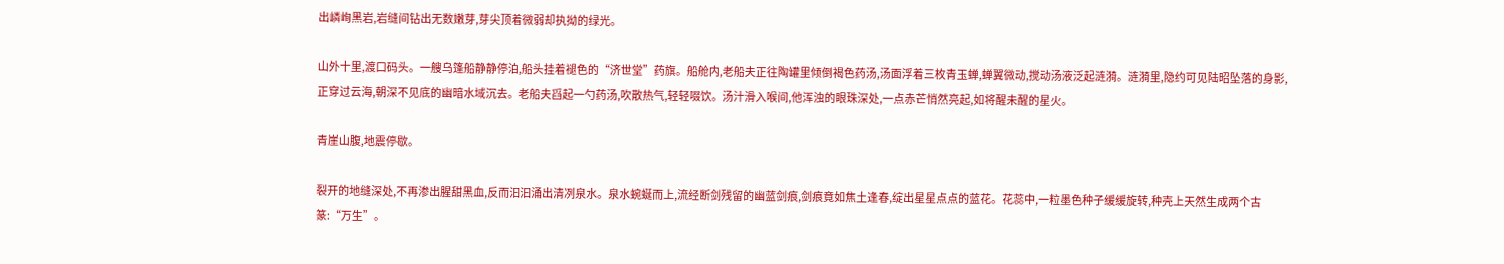出嶙峋黑岩,岩缝间钻出无数嫩芽,芽尖顶着微弱却执拗的绿光。

山外十里,渡口码头。一艘乌篷船静静停泊,船头挂着褪色的“济世堂”药旗。船舱内,老船夫正往陶罐里倾倒褐色药汤,汤面浮着三枚青玉蝉,蝉翼微动,搅动汤液泛起涟漪。涟漪里,隐约可见陆昭坠落的身影,正穿过云海,朝深不见底的幽暗水域沉去。老船夫舀起一勺药汤,吹散热气,轻轻啜饮。汤汁滑入喉间,他浑浊的眼珠深处,一点赤芒悄然亮起,如将醒未醒的星火。

青崖山腹,地震停歇。

裂开的地缝深处,不再渗出腥甜黑血,反而汩汩涌出清冽泉水。泉水蜿蜒而上,流经断剑残留的幽蓝剑痕,剑痕竟如焦土逢春,绽出星星点点的蓝花。花蕊中,一粒墨色种子缓缓旋转,种壳上天然生成两个古篆:“万生”。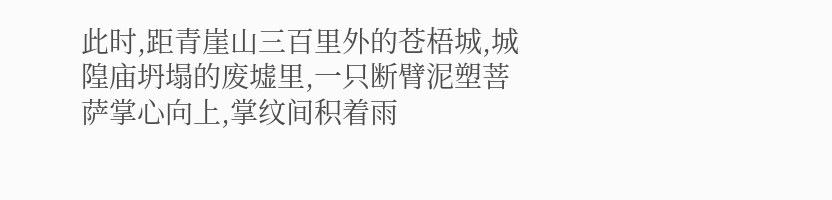此时,距青崖山三百里外的苍梧城,城隍庙坍塌的废墟里,一只断臂泥塑菩萨掌心向上,掌纹间积着雨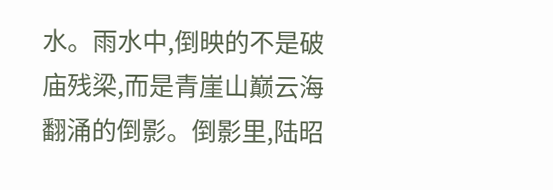水。雨水中,倒映的不是破庙残梁,而是青崖山巅云海翻涌的倒影。倒影里,陆昭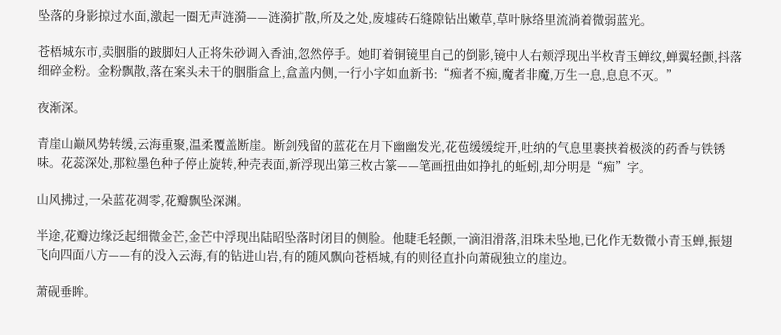坠落的身影掠过水面,激起一圈无声涟漪——涟漪扩散,所及之处,废墟砖石缝隙钻出嫩草,草叶脉络里流淌着微弱蓝光。

苍梧城东市,卖胭脂的跛脚妇人正将朱砂调入香油,忽然停手。她盯着铜镜里自己的倒影,镜中人右颊浮现出半枚青玉蝉纹,蝉翼轻颤,抖落细碎金粉。金粉飘散,落在案头未干的胭脂盒上,盒盖内侧,一行小字如血新书:“痴者不痴,魔者非魔,万生一息,息息不灭。”

夜渐深。

青崖山巅风势转缓,云海重聚,温柔覆盖断崖。断剑残留的蓝花在月下幽幽发光,花苞缓缓绽开,吐纳的气息里裹挟着极淡的药香与铁锈味。花蕊深处,那粒墨色种子停止旋转,种壳表面,新浮现出第三枚古篆——笔画扭曲如挣扎的蚯蚓,却分明是“痴”字。

山风拂过,一朵蓝花凋零,花瓣飘坠深渊。

半途,花瓣边缘泛起细微金芒,金芒中浮现出陆昭坠落时闭目的侧脸。他睫毛轻颤,一滴泪滑落,泪珠未坠地,已化作无数微小青玉蝉,振翅飞向四面八方——有的没入云海,有的钻进山岩,有的随风飘向苍梧城,有的则径直扑向萧砚独立的崖边。

萧砚垂眸。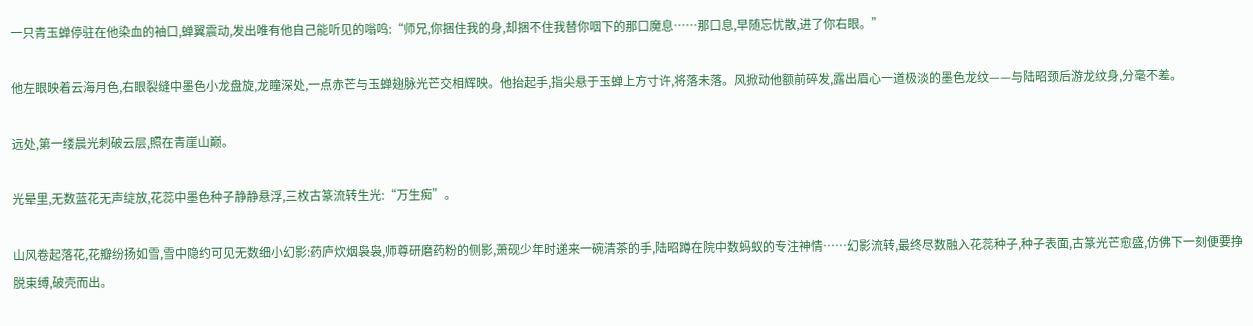一只青玉蝉停驻在他染血的袖口,蝉翼震动,发出唯有他自己能听见的嗡鸣:“师兄,你捆住我的身,却捆不住我替你咽下的那口魔息……那口息,早随忘忧散,进了你右眼。”

他左眼映着云海月色,右眼裂缝中墨色小龙盘旋,龙瞳深处,一点赤芒与玉蝉翅脉光芒交相辉映。他抬起手,指尖悬于玉蝉上方寸许,将落未落。风掀动他额前碎发,露出眉心一道极淡的墨色龙纹——与陆昭颈后游龙纹身,分毫不差。

远处,第一缕晨光刺破云层,照在青崖山巅。

光晕里,无数蓝花无声绽放,花蕊中墨色种子静静悬浮,三枚古篆流转生光:“万生痴”。

山风卷起落花,花瓣纷扬如雪,雪中隐约可见无数细小幻影:药庐炊烟袅袅,师尊研磨药粉的侧影,萧砚少年时递来一碗清茶的手,陆昭蹲在院中数蚂蚁的专注神情……幻影流转,最终尽数融入花蕊种子,种子表面,古篆光芒愈盛,仿佛下一刻便要挣脱束缚,破壳而出。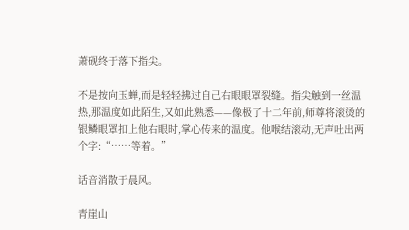萧砚终于落下指尖。

不是按向玉蝉,而是轻轻拂过自己右眼眼罩裂缝。指尖触到一丝温热,那温度如此陌生,又如此熟悉——像极了十二年前,师尊将滚烫的银鳞眼罩扣上他右眼时,掌心传来的温度。他喉结滚动,无声吐出两个字:“……等着。”

话音消散于晨风。

青崖山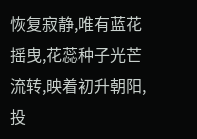恢复寂静,唯有蓝花摇曳,花蕊种子光芒流转,映着初升朝阳,投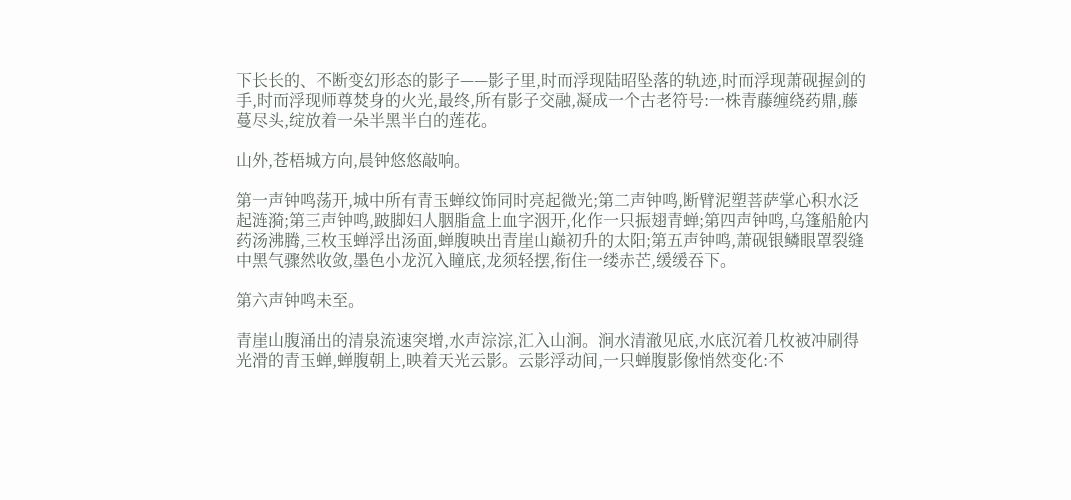下长长的、不断变幻形态的影子——影子里,时而浮现陆昭坠落的轨迹,时而浮现萧砚握剑的手,时而浮现师尊焚身的火光,最终,所有影子交融,凝成一个古老符号:一株青藤缠绕药鼎,藤蔓尽头,绽放着一朵半黑半白的莲花。

山外,苍梧城方向,晨钟悠悠敲响。

第一声钟鸣荡开,城中所有青玉蝉纹饰同时亮起微光;第二声钟鸣,断臂泥塑菩萨掌心积水泛起涟漪;第三声钟鸣,跛脚妇人胭脂盒上血字洇开,化作一只振翅青蝉;第四声钟鸣,乌篷船舱内药汤沸腾,三枚玉蝉浮出汤面,蝉腹映出青崖山巅初升的太阳;第五声钟鸣,萧砚银鳞眼罩裂缝中黑气骤然收敛,墨色小龙沉入瞳底,龙须轻摆,衔住一缕赤芒,缓缓吞下。

第六声钟鸣未至。

青崖山腹涌出的清泉流速突增,水声淙淙,汇入山涧。涧水清澈见底,水底沉着几枚被冲刷得光滑的青玉蝉,蝉腹朝上,映着天光云影。云影浮动间,一只蝉腹影像悄然变化:不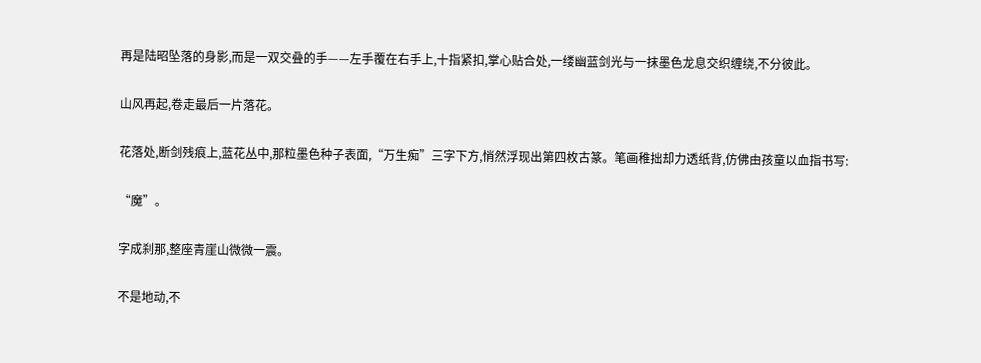再是陆昭坠落的身影,而是一双交叠的手——左手覆在右手上,十指紧扣,掌心贴合处,一缕幽蓝剑光与一抹墨色龙息交织缠绕,不分彼此。

山风再起,卷走最后一片落花。

花落处,断剑残痕上,蓝花丛中,那粒墨色种子表面,“万生痴”三字下方,悄然浮现出第四枚古篆。笔画稚拙却力透纸背,仿佛由孩童以血指书写:

“魔”。

字成刹那,整座青崖山微微一震。

不是地动,不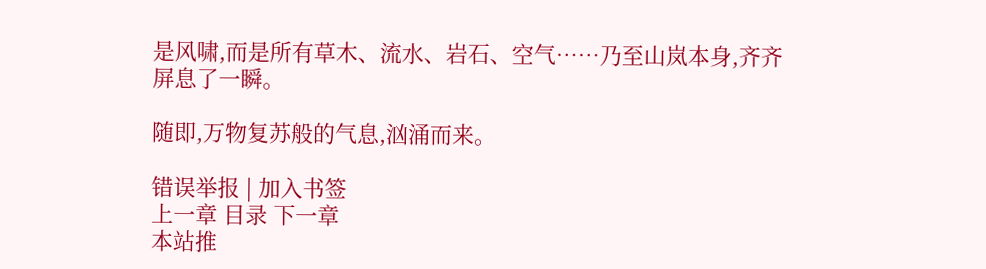是风啸,而是所有草木、流水、岩石、空气……乃至山岚本身,齐齐屏息了一瞬。

随即,万物复苏般的气息,汹涌而来。

错误举报 | 加入书签
上一章 目录 下一章
本站推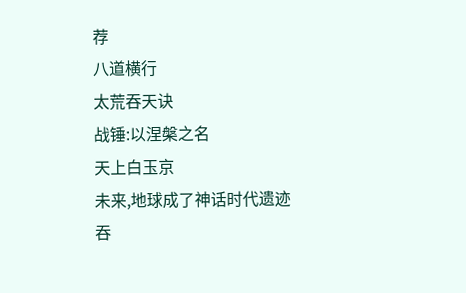荐
八道横行
太荒吞天诀
战锤:以涅槃之名
天上白玉京
未来,地球成了神话时代遗迹
吞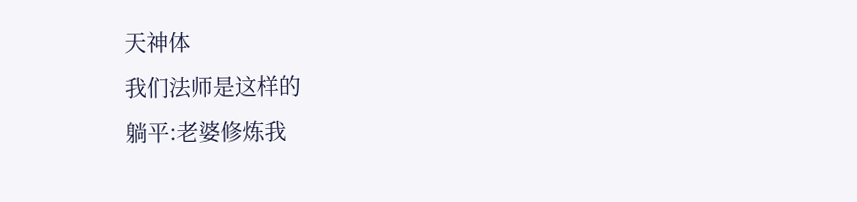天神体
我们法师是这样的
躺平:老婆修炼我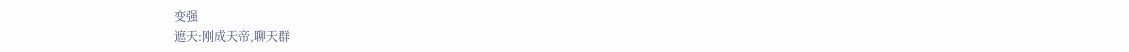变强
遮天:刚成天帝,聊天群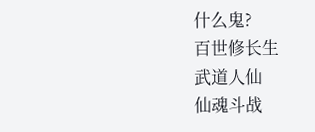什么鬼?
百世修长生
武道人仙
仙魂斗战